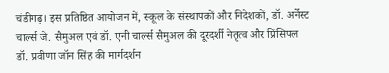चंडीगढ़। इस प्रतिष्ठित आयोजन में, स्कूल के संस्थापकों और निदेशकों, डॉ. अर्नेस्ट चार्ल्स जे. सैमुअल एवं डॉ. एनी चार्ल्स सैमुअल की दूरदर्शी नेतृत्व और प्रिंसिपल डॉ. प्रवीणा जॉन सिंह की मार्गदर्शन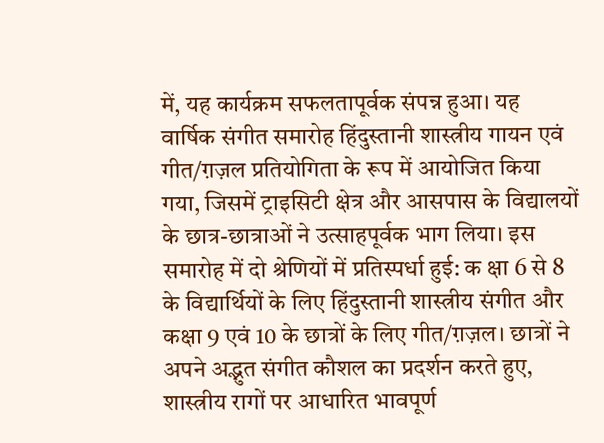में, यह कार्यक्रम सफलतापूर्वक संपन्न हुआ। यह वार्षिक संगीत समारोह हिंदुस्तानी शास्त्रीय गायन एवं गीत/ग़ज़ल प्रतियोगिता के रूप में आयोजित किया गया, जिसमें ट्राइसिटी क्षेत्र और आसपास के विद्यालयों के छात्र-छात्राओं ने उत्साहपूर्वक भाग लिया। इस समारोह में दो श्रेणियों में प्रतिस्पर्धा हुई: क क्षा 6 से 8 के विद्यार्थियों के लिए हिंदुस्तानी शास्त्रीय संगीत और कक्षा 9 एवं 10 के छात्रों के लिए गीत/ग़ज़ल। छात्रों ने अपने अद्भुत संगीत कौशल का प्रदर्शन करते हुए, शास्त्रीय रागों पर आधारित भावपूर्ण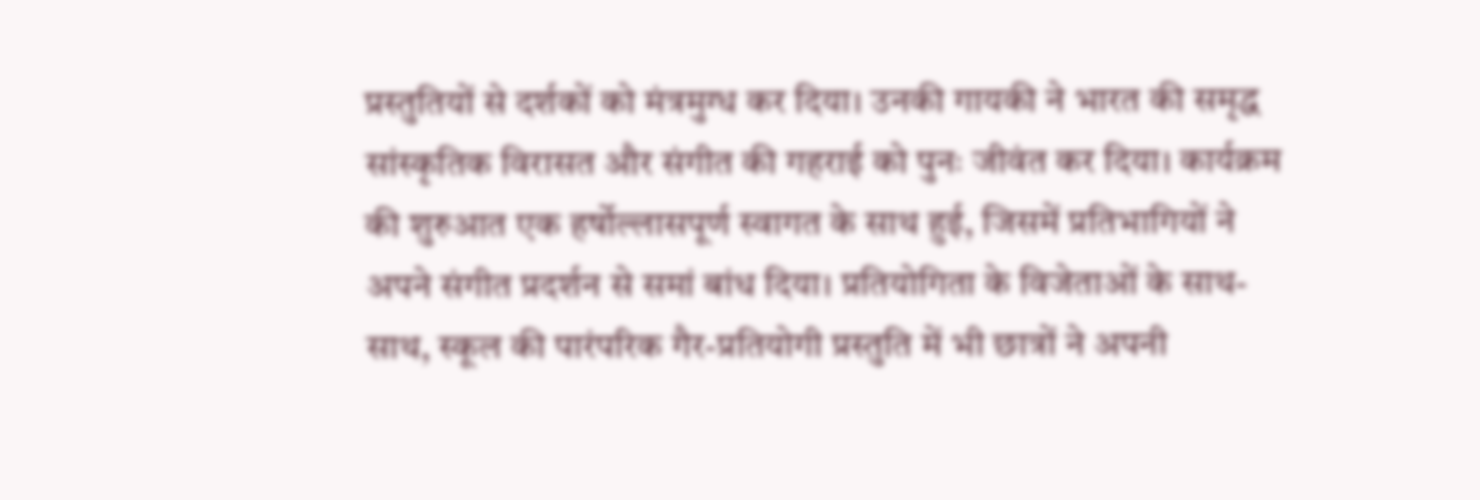प्रस्तुतियों से दर्शकों को मंत्रमुग्ध कर दिया। उनकी गायकी ने भारत की समृद्ध सांस्कृतिक विरासत और संगीत की गहराई को पुनः जीवंत कर दिया। कार्यक्रम की शुरुआत एक हर्षोल्लासपूर्ण स्वागत के साथ हुई, जिसमें प्रतिभागियों ने अपने संगीत प्रदर्शन से समां बांध दिया। प्रतियोगिता के विजेताओं के साथ-साथ, स्कूल की पारंपरिक गैर-प्रतियोगी प्रस्तुति में भी छात्रों ने अपनी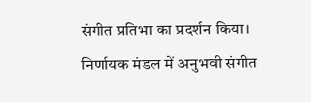संगीत प्रतिभा का प्रदर्शन किया। निर्णायक मंडल में अनुभवी संगीत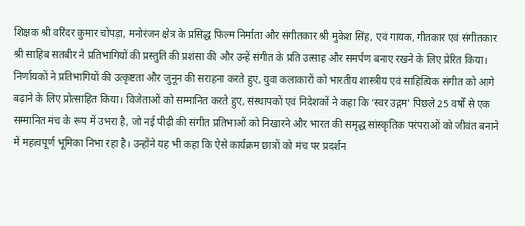शिक्षक श्री वरिंदर कुमार चोपड़ा, मनोरंजन क्षेत्र के प्रसिद्ध फिल्म निर्माता और संगीतकार श्री मुकेश सिंह, एवं गायक, गीतकार एवं संगीतकार श्री साहिब सतबीर ने प्रतिभागियों की प्रस्तुति की प्रशंसा की और उन्हें संगीत के प्रति उत्साह और समर्पण बनाए रखने के लिए प्रेरित किया। निर्णायकों ने प्रतिभागियों की उत्कृष्टता और जुनून की सराहना करते हुए, युवा कलाकारों को भारतीय शास्त्रीय एवं साहित्यिक संगीत को आगे बढ़ाने के लिए प्रोत्साहित किया। विजेताओं को सम्मानित करते हुए, संस्थापकों एवं निदेशकों ने कहा कि ‘स्वर उद्गम’ पिछले 25 वर्षों से एक सम्मानित मंच के रूप में उभरा है, जो नई पीढ़ी की संगीत प्रतिभाओं को निखारने और भारत की समृद्ध सांस्कृतिक परंपराओं को जीवंत बनाने में महत्वपूर्ण भूमिका निभा रहा है। उन्होंने यह भी कहा कि ऐसे कार्यक्रम छात्रों को मंच पर प्रदर्शन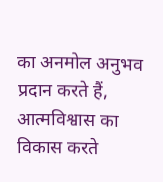का अनमोल अनुभव प्रदान करते हैं, आत्मविश्वास का विकास करते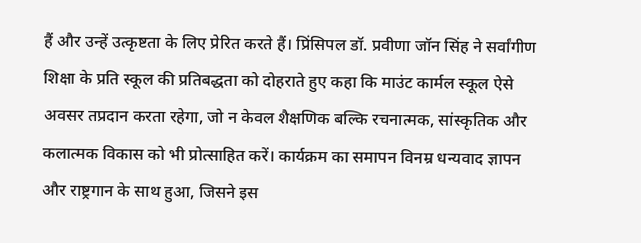हैं और उन्हें उत्कृष्टता के लिए प्रेरित करते हैं। प्रिंसिपल डॉ. प्रवीणा जॉन सिंह ने सर्वांगीण शिक्षा के प्रति स्कूल की प्रतिबद्धता को दोहराते हुए कहा कि माउंट कार्मल स्कूल ऐसे अवसर तप्रदान करता रहेगा, जो न केवल शैक्षणिक बल्कि रचनात्मक, सांस्कृतिक और कलात्मक विकास को भी प्रोत्साहित करें। कार्यक्रम का समापन विनम्र धन्यवाद ज्ञापन और राष्ट्रगान के साथ हुआ, जिसने इस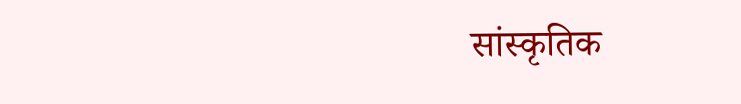सांस्कृतिक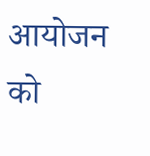आयोजन को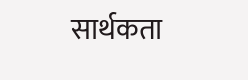सार्थकता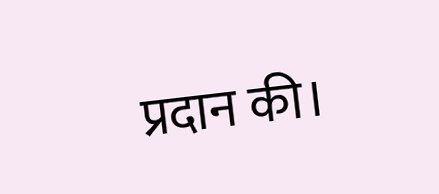प्रदान की।